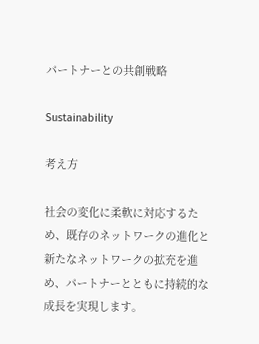パートナーとの共創戦略

Sustainability

考え方

社会の変化に柔軟に対応するため、既存のネットワークの進化と新たなネットワークの拡充を進め、パートナーとともに持続的な成長を実現します。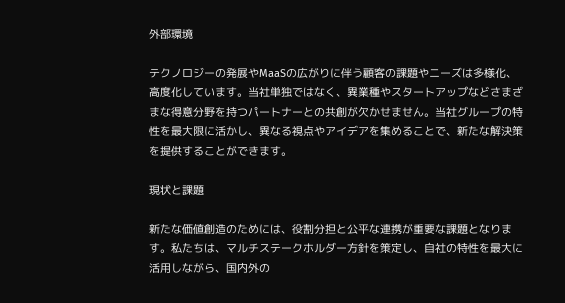外部環境

テクノロジーの発展やMaaSの広がりに伴う顧客の課題やニーズは多様化、高度化しています。当社単独ではなく、異業種やスタートアップなどさまざまな得意分野を持つパートナーとの共創が欠かせません。当社グループの特性を最大限に活かし、異なる視点やアイデアを集めることで、新たな解決策を提供することができます。

現状と課題

新たな価値創造のためには、役割分担と公平な連携が重要な課題となります。私たちは、マルチステークホルダー方針を策定し、自社の特性を最大に活用しながら、国内外の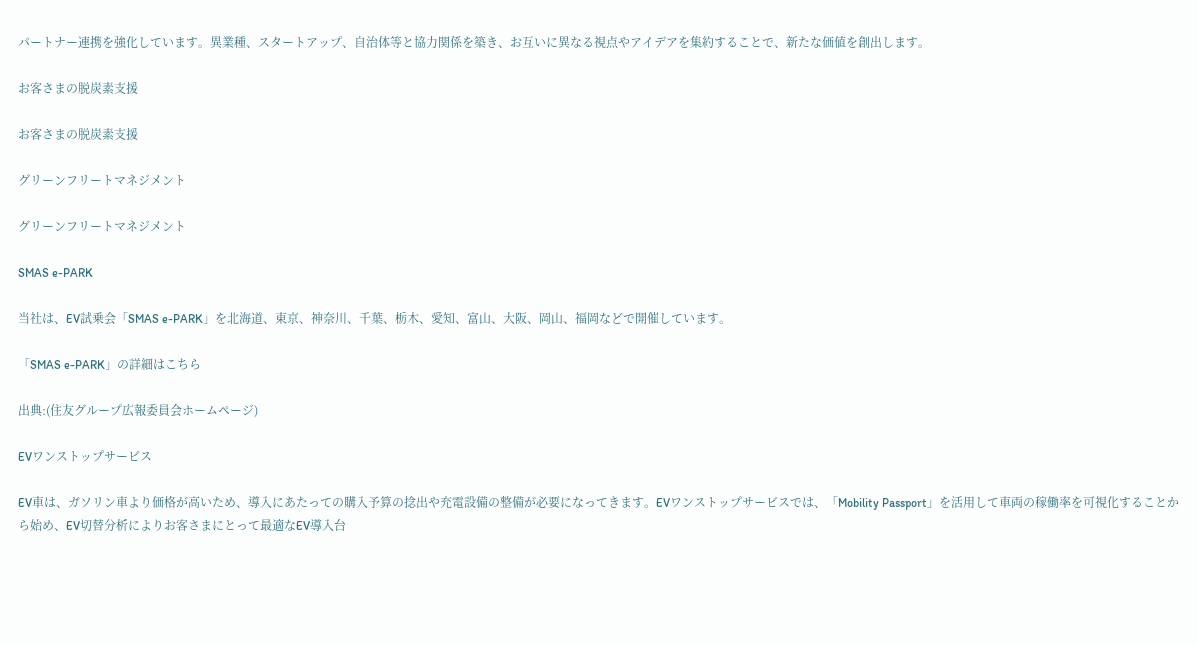パートナー連携を強化しています。異業種、スタートアップ、自治体等と協力関係を築き、お互いに異なる視点やアイデアを集約することで、新たな価値を創出します。

お客さまの脱炭素支援

お客さまの脱炭素支援

グリーンフリートマネジメント

グリーンフリートマネジメント

SMAS e-PARK

当社は、EV試乗会「SMAS e-PARK」を北海道、東京、神奈川、千葉、栃木、愛知、富山、大阪、岡山、福岡などで開催しています。

「SMAS e-PARK」の詳細はこちら

出典:(住友グループ広報委員会ホームページ)

EVワンストップサービス

EV車は、ガソリン車より価格が高いため、導入にあたっての購入予算の捻出や充電設備の整備が必要になってきます。EVワンストップサービスでは、「Mobility Passport」を活用して車両の稼働率を可視化することから始め、EV切替分析によりお客さまにとって最適なEV導入台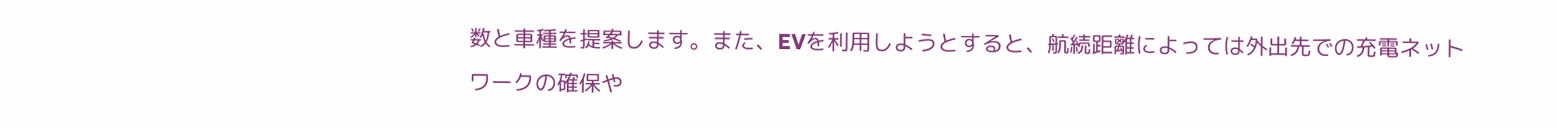数と車種を提案します。また、EVを利用しようとすると、航続距離によっては外出先での充電ネットワークの確保や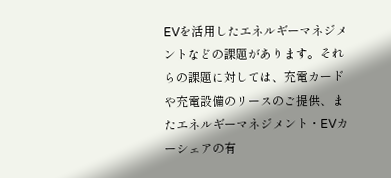EVを活用したエネルギーマネジメントなどの課題があります。それらの課題に対しては、充電カードや充電設備のリースのご提供、またエネルギーマネジメント・EVカーシェアの有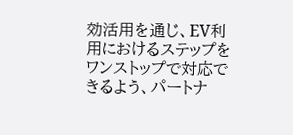効活用を通じ、EV利用におけるステップをワンストップで対応できるよう、パートナ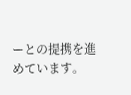ーとの提携を進めています。